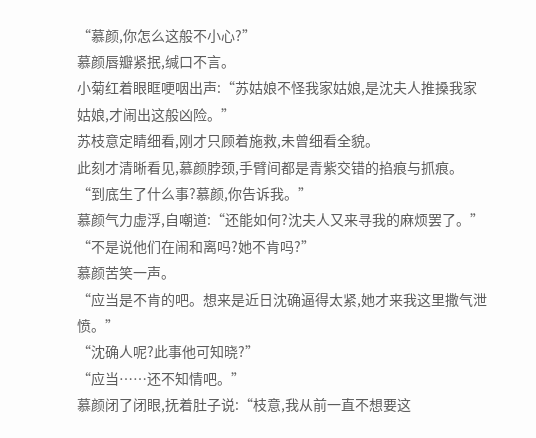“慕颜,你怎么这般不小心?”
慕颜唇瓣紧抿,缄口不言。
小菊红着眼眶哽咽出声:“苏姑娘不怪我家姑娘,是沈夫人推搡我家姑娘,才闹出这般凶险。”
苏枝意定睛细看,刚才只顾着施救,未曾细看全貌。
此刻才清晰看见,慕颜脖颈,手臂间都是青紫交错的掐痕与抓痕。
“到底生了什么事?慕颜,你告诉我。”
慕颜气力虚浮,自嘲道:“还能如何?沈夫人又来寻我的麻烦罢了。”
“不是说他们在闹和离吗?她不肯吗?”
慕颜苦笑一声。
“应当是不肯的吧。想来是近日沈确逼得太紧,她才来我这里撒气泄愤。”
“沈确人呢?此事他可知晓?”
“应当……还不知情吧。”
慕颜闭了闭眼,抚着肚子说:“枝意,我从前一直不想要这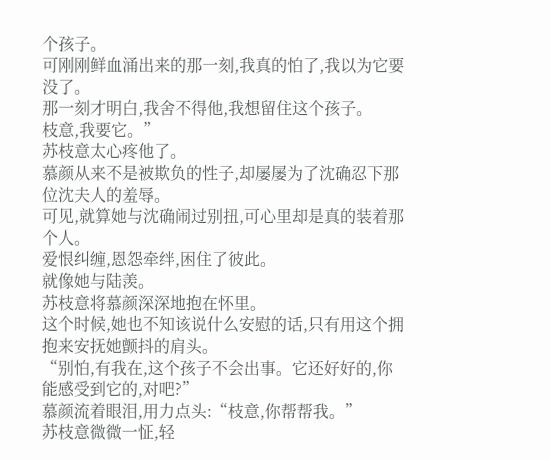个孩子。
可刚刚鲜血涌出来的那一刻,我真的怕了,我以为它要没了。
那一刻才明白,我舍不得他,我想留住这个孩子。
枝意,我要它。”
苏枝意太心疼他了。
慕颜从来不是被欺负的性子,却屡屡为了沈确忍下那位沈夫人的羞辱。
可见,就算她与沈确闹过别扭,可心里却是真的装着那个人。
爱恨纠缠,恩怨牵绊,困住了彼此。
就像她与陆羡。
苏枝意将慕颜深深地抱在怀里。
这个时候,她也不知该说什么安慰的话,只有用这个拥抱来安抚她颤抖的肩头。
“别怕,有我在,这个孩子不会出事。它还好好的,你能感受到它的,对吧?”
慕颜流着眼泪,用力点头:“枝意,你帮帮我。”
苏枝意微微一怔,轻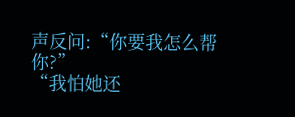声反问:“你要我怎么帮你?”
“我怕她还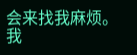会来找我麻烦。我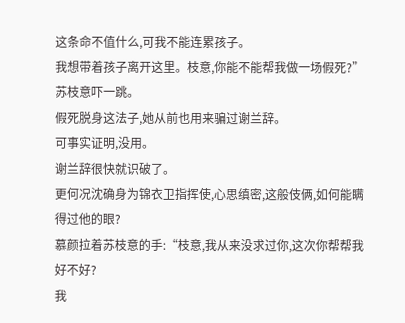这条命不值什么,可我不能连累孩子。
我想带着孩子离开这里。枝意,你能不能帮我做一场假死?”
苏枝意吓一跳。
假死脱身这法子,她从前也用来骗过谢兰辞。
可事实证明,没用。
谢兰辞很快就识破了。
更何况沈确身为锦衣卫指挥使,心思缜密,这般伎俩,如何能瞒得过他的眼?
慕颜拉着苏枝意的手:“枝意,我从来没求过你,这次你帮帮我好不好?
我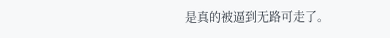是真的被逼到无路可走了。